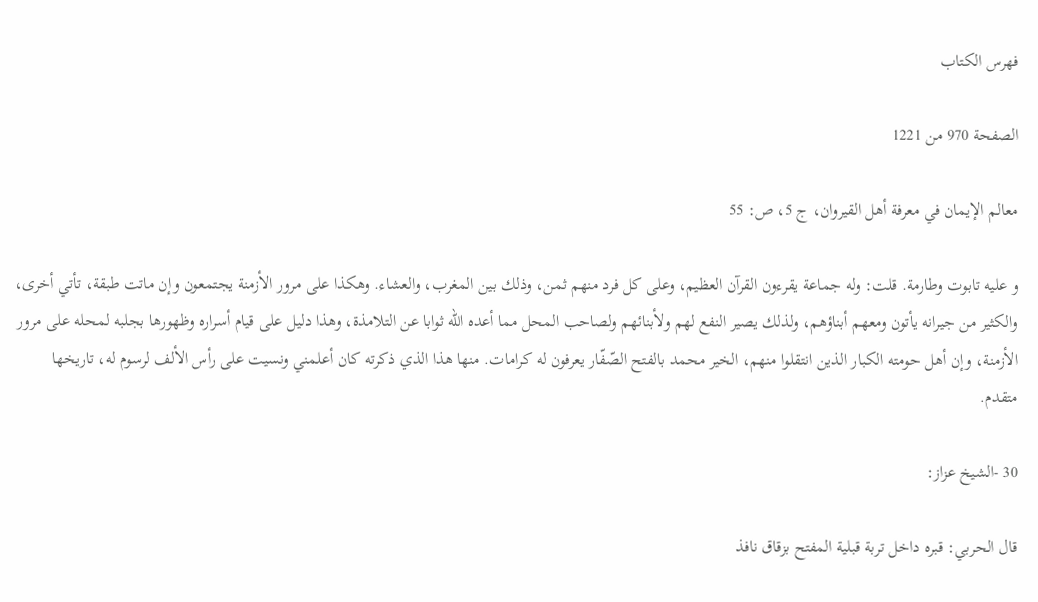فهرس الكتاب

الصفحة 970 من 1221

معالم الإيمان في معرفة أهل القيروان، ج 5، ص: 55

و عليه تابوت وطارمة. قلت: وله جماعة يقرءون القرآن العظيم، وعلى كل فرد منهم ثمن، وذلك بين المغرب، والعشاء. وهكذا على مرور الأزمنة يجتمعون وإن ماتت طبقة، تأتي أخرى، والكثير من جيرانه يأتون ومعهم أبناؤهم، ولذلك يصير النفع لهم ولأبنائهم ولصاحب المحل مما أعده اللّه ثوابا عن التلامذة، وهذا دليل على قيام أسراره وظهورها بجلبه لمحله على مرور الأزمنة، وإن أهل حومته الكبار الذين انتقلوا منهم، الخير محمد بالفتح الصّفّار يعرفون له كرامات. منها هذا الذي ذكرته كان أعلمني ونسيت على رأس الألف لرسوم له، تاريخها متقدم.

30 -الشيخ عزاز:

قال الحربي: قبره داخل تربة قبلية المفتح بزقاق نافذ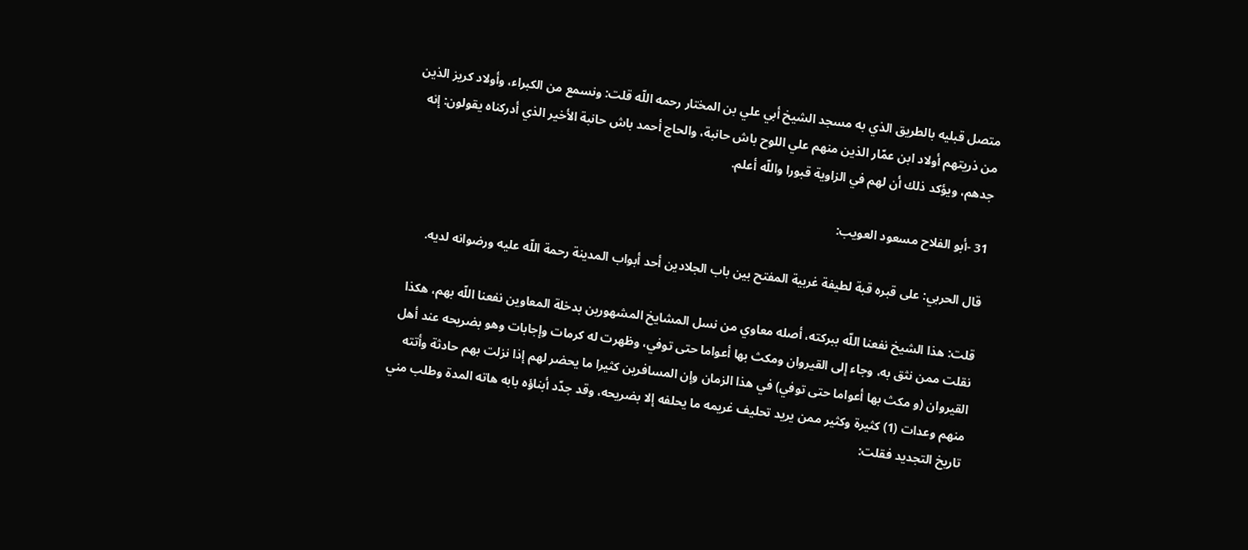متصل قبليه بالطريق الذي به مسجد الشيخ أبي علي بن المختار رحمه اللّه قلت: ونسمع من الكبراء، وأولاد كريز الذين من ذريتهم أولاد ابن عمّار الذين منهم علي اللوح باش حانبة، والحاج أحمد باش حانبة الأخير الذي أدركناه يقولون: إنه جدهم، ويؤكد ذلك أن لهم في الزاوية قبورا واللّه أعلم.

31 -أبو الفلاح مسعود العويب:

قال الحربي: على قبره قبة لطيفة غربية المفتح بين باب الجلادين أحد أبواب المدينة رحمة اللّه عليه ورضوانه لديه.

قلت: هذا الشيخ نفعنا اللّه ببركته، أصله معاوي من نسل المشايخ المشهورين بدخلة المعاوين نفعنا اللّه بهم، هكذا نقلت ممن نثق به، وجاء إلى القيروان ومكث بها أعواما حتى توفي، وظهرت له كرمات وإجابات وهو بضريحه عند أهل القيروان (و مكث بها أعواما حتى توفي) في هذا الزمان وإن المسافرين كثيرا ما يحضر لهم إذا نزلت بهم حادثة وأتته منهم وعدات (1) كثيرة وكثير ممن يريد تحليف غريمه ما يحلفه إلا بضريحه، وقد جدّد أبناؤه بابه هاته المدة وطلب مني تاريخ التجديد فقلت: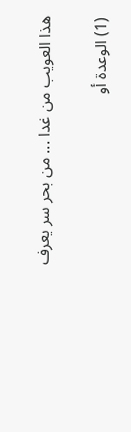هذا العويب من غدا ... من بحر سر يعرف

(1) الوعدة أو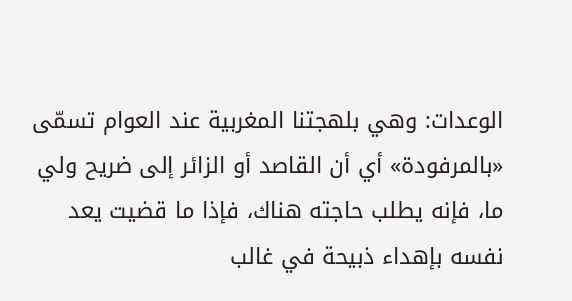الوعدات: وهي بلهجتنا المغربية عند العوام تسمّى «بالمرفودة» أي أن القاصد أو الزائر إلى ضريح ولي ما، فإنه يطلب حاجته هناك، فإذا ما قضيت يعد نفسه بإهداء ذبيحة في غالب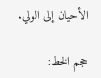الأحيان إلى الولي.

حجم الخط: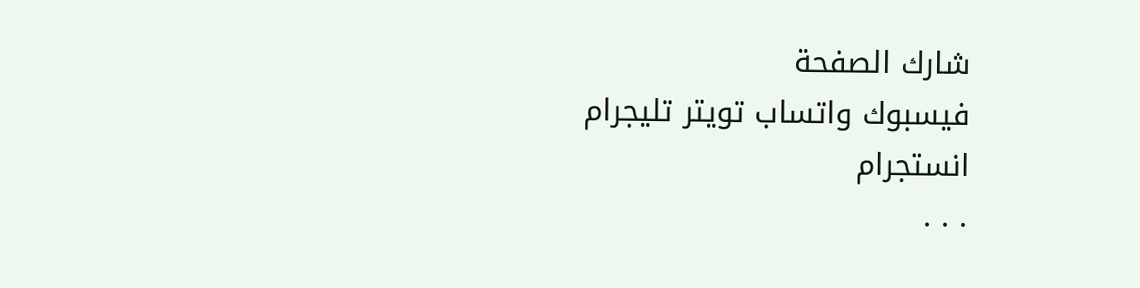شارك الصفحة
فيسبوك واتساب تويتر تليجرام انستجرام
. . .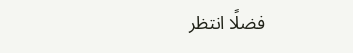فضلًا انتظر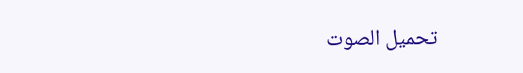تحميل الصوت